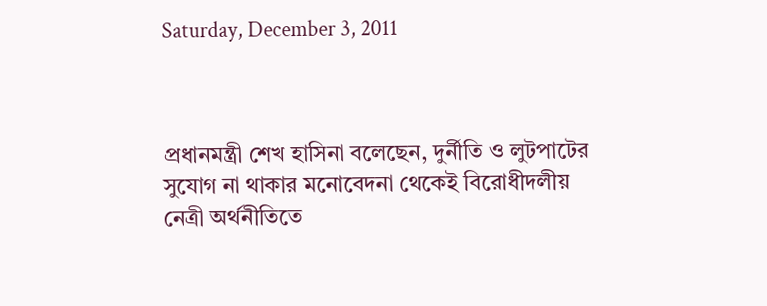Saturday, December 3, 2011



প্রধানমন্ত্রী শেখ হাসিনা বলেছেন, দুর্নীতি ও লুটপাটের সুযোগ না থাকার মনোবেদনা থেকেই বিরোধীদলীয় নেত্রী অর্থনীতিতে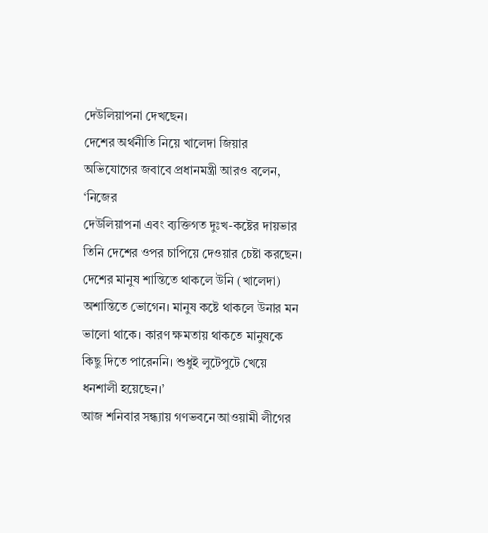দেউলিয়াপনা দেখছেন।
দেশের অর্থনীতি নিয়ে খালেদা জিয়ার অভিযোগের জবাবে প্রধানমন্ত্রী আরও বলেন, ‘নিজের
দেউলিয়াপনা এবং ব্যক্তিগত দুঃখ-কষ্টের দায়ভার তিনি দেশের ওপর চাপিয়ে দেওয়ার চেষ্টা করছেন। দেশের মানুষ শান্তিতে থাকলে উনি (খালেদা) অশান্তিতে ভোগেন। মানুষ কষ্টে থাকলে উনার মন ভালো থাকে। কারণ ক্ষমতায় থাকতে মানুষকে কিছু দিতে পারেননি। শুধুই লুটেপুটে খেয়ে ধনশালী হয়েছেন।’
আজ শনিবার সন্ধ্যায় গণভবনে আওয়ামী লীগের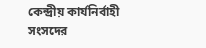কেন্দ্রীয় কার্যনির্বাহী সংসদের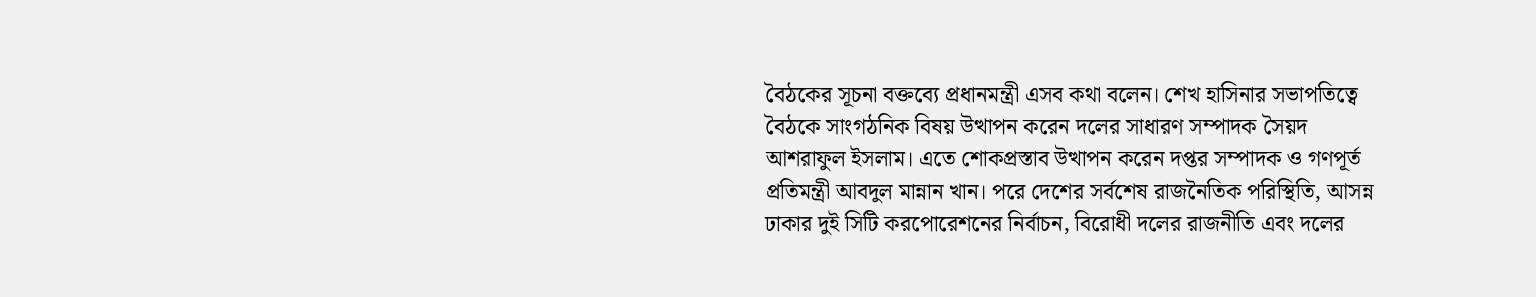বৈঠকের সূচনা বক্তব্যে প্রধানমন্ত্রী এসব কথা বলেন। শেখ হাসিনার সভাপতিত্বে বৈঠকে সাংগঠনিক বিষয় উত্থাপন করেন দলের সাধারণ সম্পাদক সৈয়দ আশরাফুল ইসলাম। এতে শোকপ্রস্তাব উত্থাপন করেন দপ্তর সম্পাদক ও গণপূর্ত প্রতিমন্ত্রী আবদুল মান্নান খান। পরে দেশের সর্বশেষ রাজনৈতিক পরিস্থিতি, আসন্ন ঢাকার দুই সিটি করপোরেশনের নির্বাচন, বিরোধী দলের রাজনীতি এবং দলের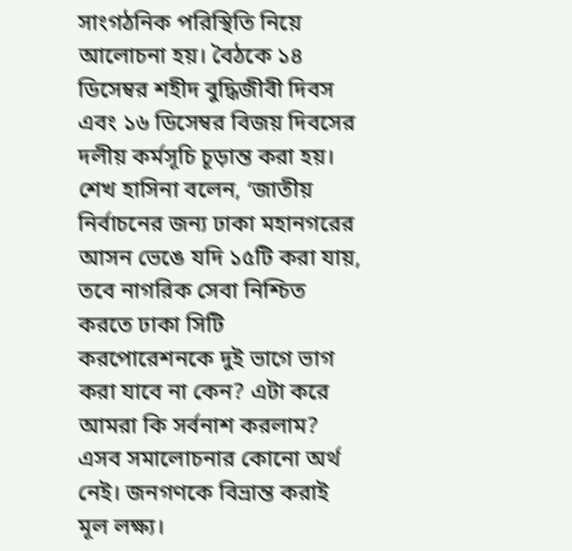সাংগঠনিক পরিস্থিতি নিয়ে আলোচনা হয়। বৈঠকে ১৪ ডিসেম্বর শহীদ বুদ্ধিজীবী দিবস এবং ১৬ ডিসেম্বর বিজয় দিবসের দলীয় কর্মসূচি চূড়ান্ত করা হয়।
শেখ হাসিনা বলেন, ‘জাতীয় নির্বাচনের জন্য ঢাকা মহানগরের আসন ভেঙে যদি ১৫টি করা যায়, তবে নাগরিক সেবা নিশ্চিত করতে ঢাকা সিটি করপোরেশনকে দুই ভাগে ভাগ করা যাবে না কেন? এটা করে আমরা কি সর্বনাশ করলাম? এসব সমালোচনার কোনো অর্থ নেই। জনগণকে বিভ্রান্ত করাই মূল লক্ষ্য।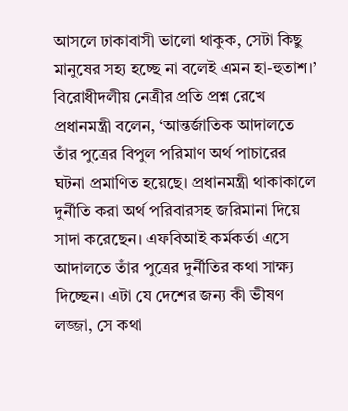আসলে ঢাকাবাসী ভালো থাকুক, সেটা কিছু মানুষের সহ্য হচ্ছে না বলেই এমন হা-হুতাশ।’
বিরোধীদলীয় নেত্রীর প্রতি প্রশ্ন রেখে প্রধানমন্ত্রী বলেন, ‘আন্তর্জাতিক আদালতে তাঁর পুত্রের বিপুল পরিমাণ অর্থ পাচারের ঘটনা প্রমাণিত হয়েছে। প্রধানমন্ত্রী থাকাকালে দুর্নীতি করা অর্থ পরিবারসহ জরিমানা দিয়ে সাদা করেছেন। এফবিআই কর্মকর্তা এসে আদালতে তাঁর পুত্রের দুর্নীতির কথা সাক্ষ্য দিচ্ছেন। এটা যে দেশের জন্য কী ভীষণ লজ্জা, সে কথা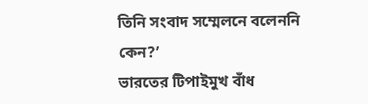তিনি সংবাদ সম্মেলনে বলেননি কেন?’
ভারতের টিপাইমুখ বাঁধ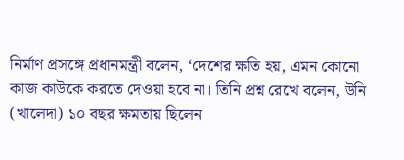নির্মাণ প্রসঙ্গে প্রধানমন্ত্রী বলেন, ‘দেশের ক্ষতি হয়, এমন কোনো কাজ কাউকে করতে দেওয়া হবে না। তিনি প্রশ্ন রেখে বলেন, উনি (খালেদা) ১০ বছর ক্ষমতায় ছিলেন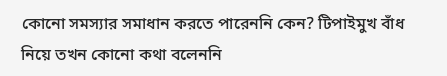কোনো সমস্যার সমাধান করতে পারেননি কেন? টিপাইমুখ বাঁধ নিয়ে তখন কোনো কথা বলেননি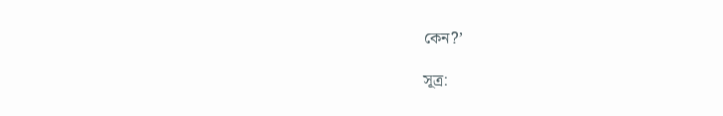কেন?’

সূত্র: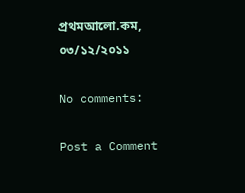প্রথমআলো.কম, ০৩/১২/২০১১

No comments:

Post a Comment